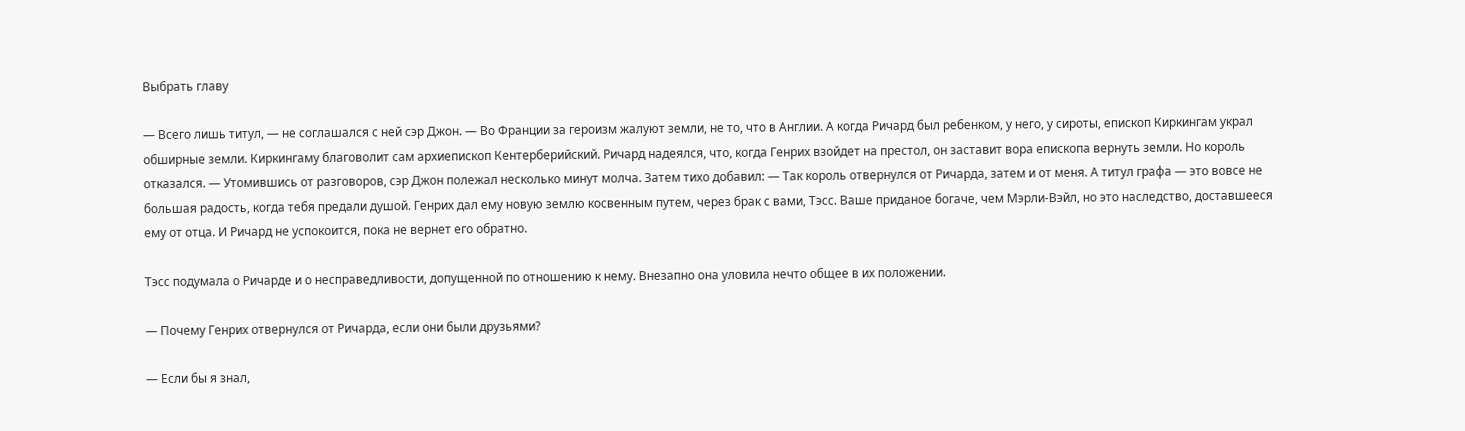Выбрать главу

— Всего лишь титул, — не соглашался с ней сэр Джон. — Во Франции за героизм жалуют земли, не то, что в Англии. А когда Ричард был ребенком, у него, у сироты, епископ Киркингам украл обширные земли. Киркингаму благоволит сам архиепископ Кентерберийский. Ричард надеялся, что, когда Генрих взойдет на престол, он заставит вора епископа вернуть земли. Но король отказался. — Утомившись от разговоров, сэр Джон полежал несколько минут молча. Затем тихо добавил: — Так король отвернулся от Ричарда, затем и от меня. А титул графа — это вовсе не большая радость, когда тебя предали душой. Генрих дал ему новую землю косвенным путем, через брак с вами, Тэсс. Ваше приданое богаче, чем Мэрли-Вэйл, но это наследство, доставшееся ему от отца. И Ричард не успокоится, пока не вернет его обратно.

Тэсс подумала о Ричарде и о несправедливости, допущенной по отношению к нему. Внезапно она уловила нечто общее в их положении.

— Почему Генрих отвернулся от Ричарда, если они были друзьями?

— Если бы я знал,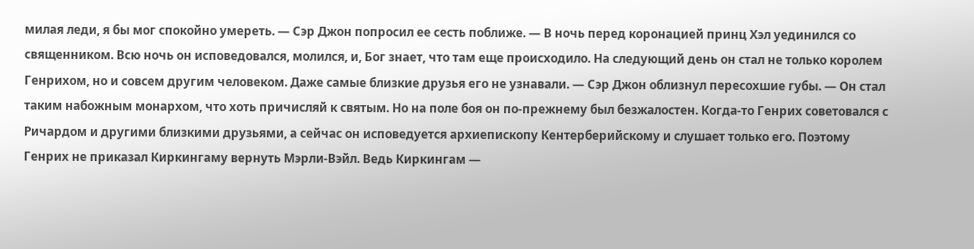милая леди, я бы мог спокойно умереть. — Сэр Джон попросил ее сесть поближе. — В ночь перед коронацией принц Хэл уединился со священником. Всю ночь он исповедовался, молился, и, Бог знает, что там еще происходило. На следующий день он стал не только королем Генрихом, но и совсем другим человеком. Даже самые близкие друзья его не узнавали. — Сэр Джон облизнул пересохшие губы. — Он стал таким набожным монархом, что хоть причисляй к святым. Но на поле боя он по-прежнему был безжалостен. Когда-то Генрих советовался с Ричардом и другими близкими друзьями, а сейчас он исповедуется архиепископу Кентерберийскому и слушает только его. Поэтому Генрих не приказал Киркингаму вернуть Мэрли-Вэйл. Ведь Киркингам —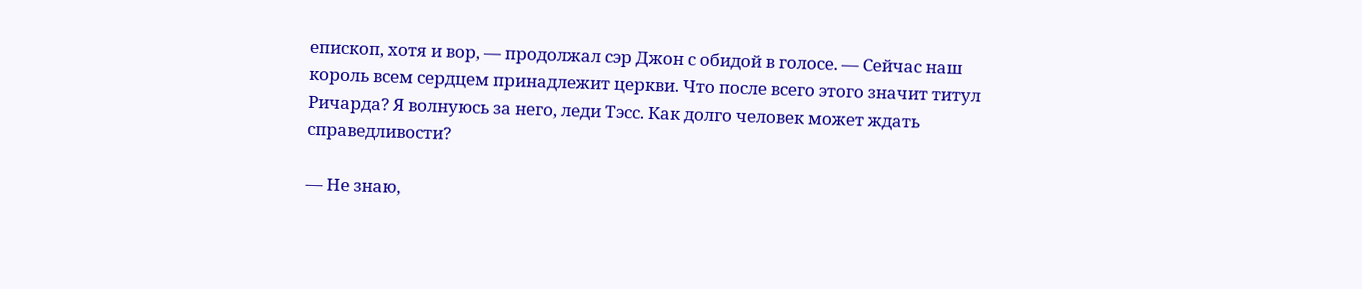епископ, хотя и вор, — продолжал сэр Джон с обидой в голосе. — Сейчас наш король всем сердцем принадлежит церкви. Что после всего этого значит титул Ричарда? Я волнуюсь за него, леди Тэсс. Как долго человек может ждать справедливости?

— Не знаю,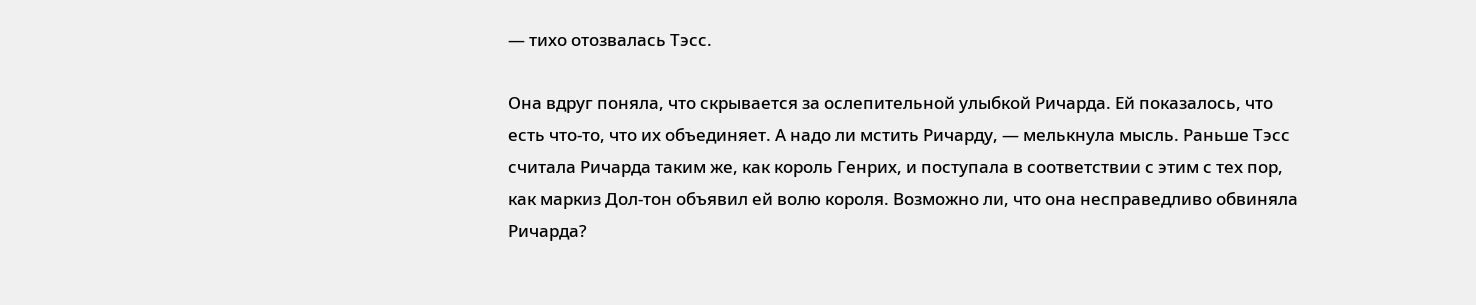— тихо отозвалась Тэсс.

Она вдруг поняла, что скрывается за ослепительной улыбкой Ричарда. Ей показалось, что есть что-то, что их объединяет. А надо ли мстить Ричарду, — мелькнула мысль. Раньше Тэсс считала Ричарда таким же, как король Генрих, и поступала в соответствии с этим с тех пор, как маркиз Дол-тон объявил ей волю короля. Возможно ли, что она несправедливо обвиняла Ричарда?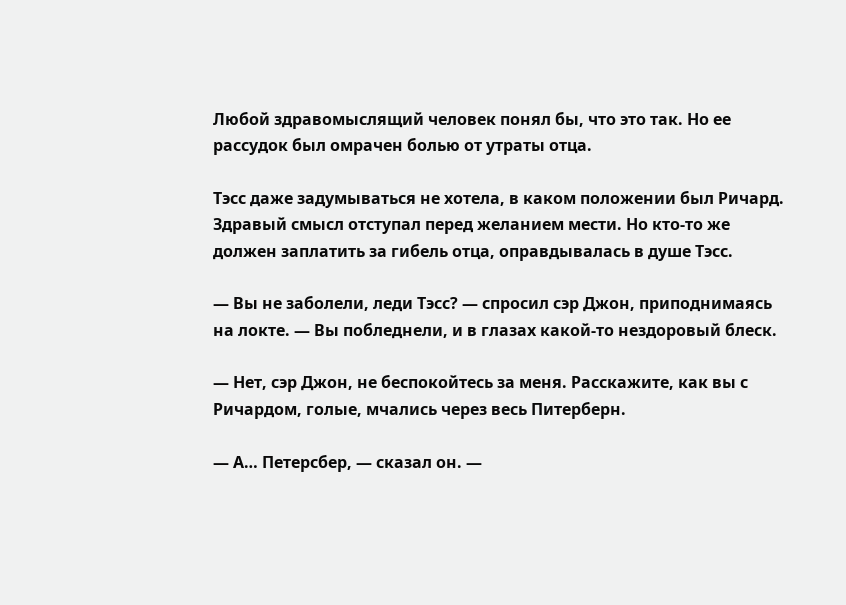Любой здравомыслящий человек понял бы, что это так. Но ее рассудок был омрачен болью от утраты отца.

Тэсс даже задумываться не хотела, в каком положении был Ричард. Здравый смысл отступал перед желанием мести. Но кто-то же должен заплатить за гибель отца, оправдывалась в душе Тэсс.

— Вы не заболели, леди Тэсс? — спросил сэр Джон, приподнимаясь на локте. — Вы побледнели, и в глазах какой-то нездоровый блеск.

— Нет, сэр Джон, не беспокойтесь за меня. Расскажите, как вы с Ричардом, голые, мчались через весь Питерберн.

— А… Петерсбер, — сказал он. —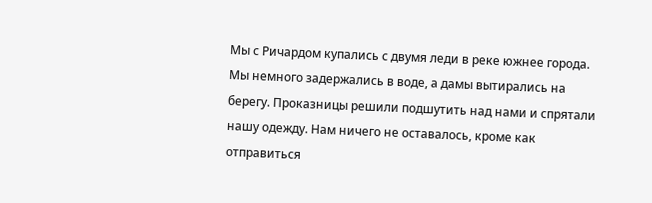Мы с Ричардом купались с двумя леди в реке южнее города. Мы немного задержались в воде, а дамы вытирались на берегу. Проказницы решили подшутить над нами и спрятали нашу одежду. Нам ничего не оставалось, кроме как отправиться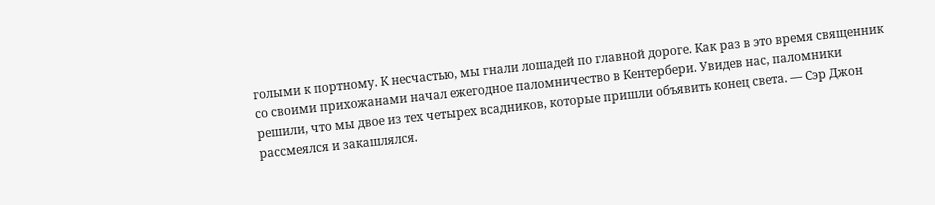голыми к портному. К несчастью, мы гнали лошадей по главной дороге. Как раз в это время священник со своими прихожанами начал ежегодное паломничество в Кентербери. Увидев нас, паломники решили, что мы двое из тех четырех всадников, которые пришли объявить конец света. — Сэр Джон рассмеялся и закашлялся.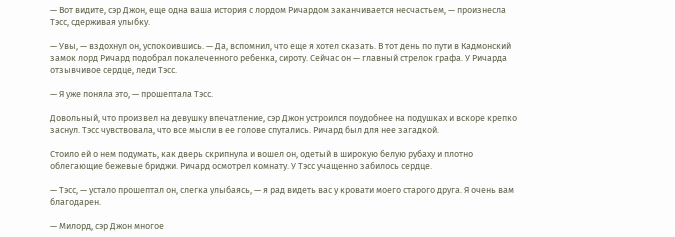— Вот видите, сэр Джон, еще одна ваша история с лордом Ричардом заканчивается несчастьем, — произнесла Тэсс, сдерживая улыбку.

— Увы, — вздохнул он, успокоившись. — Да, вспомнил, что еще я хотел сказать. В тот день по пути в Кадмонский замок лорд Ричард подобрал покалеченного ребенка, сироту. Сейчас он — главный стрелок графа. У Ричарда отзывчивое сердце, леди Тэсс.

— Я уже поняла это, — прошептала Тэсс.

Довольный, что произвел на девушку впечатление, сэр Джон устроился поудобнее на подушках и вскоре крепко заснул. Тэсс чувствовала, что все мысли в ее голове спутались. Ричард был для нее загадкой.

Стоило ей о нем подумать, как дверь скрипнула и вошел он, одетый в широкую белую рубаху и плотно облегающие бежевые бриджи. Ричард осмотрел комнату. У Тэсс учащенно забилось сердце.

— Тэсс, — устало прошептал он, слегка улыбаясь, — я рад видеть вас у кровати моего старого друга. Я очень вам благодарен.

— Милорд, сэр Джон многое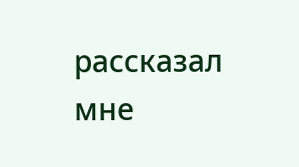рассказал мне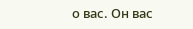о вас. Он вас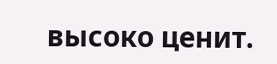высоко ценит.